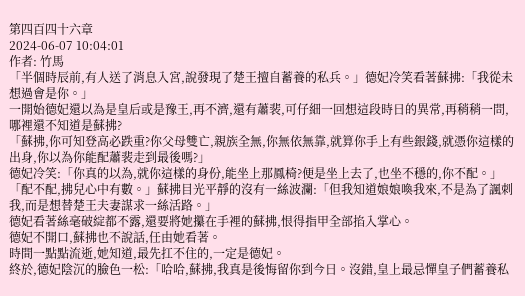第四百四十六章
2024-06-07 10:04:01
作者: 竹馬
「半個時辰前,有人送了消息入宮,說發現了楚王擅自蓄養的私兵。」德妃冷笑看著蘇拂:「我從未想過會是你。」
一開始德妃還以為是皇后或是豫王,再不濟,還有蕭裴,可仔細一回想這段時日的異常,再稍稍一問,哪裡還不知道是蘇拂?
「蘇拂,你可知登高必跌重?你父母雙亡,親族全無,你無依無靠,就算你手上有些銀錢,就憑你這樣的出身,你以為你能配蕭裴走到最後嗎?」
德妃冷笑:「你真的以為,就你這樣的身份,能坐上那鳳椅?便是坐上去了,也坐不穩的,你不配。」
「配不配,拂兒心中有數。」蘇拂目光平靜的沒有一絲波瀾:「但我知道娘娘喚我來,不是為了諷刺我,而是想替楚王夫妻謀求一絲活路。」
德妃看著絲毫破綻都不露,還要將她攥在手裡的蘇拂,恨得指甲全部掐入掌心。
德妃不開口,蘇拂也不說話,任由她看著。
時間一點點流逝,她知道,最先扛不住的,一定是德妃。
終於,德妃陰沉的臉色一松:「哈哈,蘇拂,我真是後悔留你到今日。沒錯,皇上最忌憚皇子們蓄養私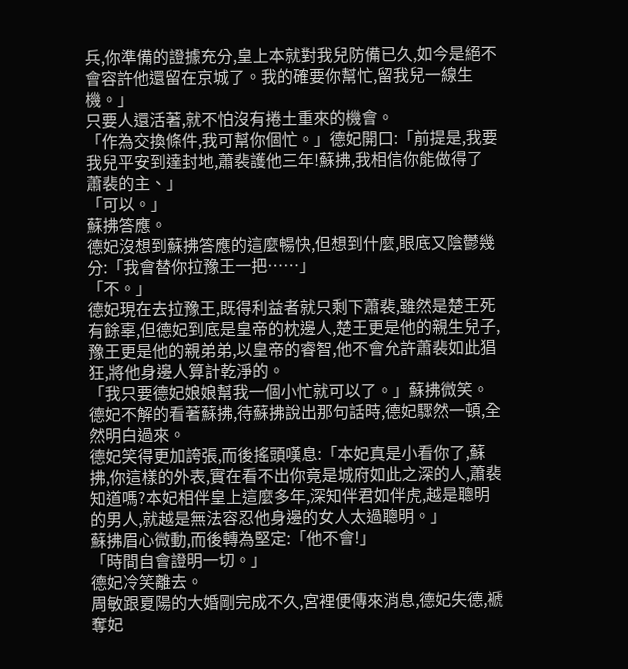兵,你準備的證據充分,皇上本就對我兒防備已久,如今是絕不會容許他還留在京城了。我的確要你幫忙,留我兒一線生機。」
只要人還活著,就不怕沒有捲土重來的機會。
「作為交換條件,我可幫你個忙。」德妃開口:「前提是,我要我兒平安到達封地,蕭裴護他三年!蘇拂,我相信你能做得了蕭裴的主、」
「可以。」
蘇拂答應。
德妃沒想到蘇拂答應的這麼暢快,但想到什麼,眼底又陰鬱幾分:「我會替你拉豫王一把……」
「不。」
德妃現在去拉豫王,既得利益者就只剩下蕭裴,雖然是楚王死有餘辜,但德妃到底是皇帝的枕邊人,楚王更是他的親生兒子,豫王更是他的親弟弟,以皇帝的睿智,他不會允許蕭裴如此猖狂,將他身邊人算計乾淨的。
「我只要德妃娘娘幫我一個小忙就可以了。」蘇拂微笑。
德妃不解的看著蘇拂,待蘇拂說出那句話時,德妃驟然一頓,全然明白過來。
德妃笑得更加誇張,而後搖頭嘆息:「本妃真是小看你了,蘇拂,你這樣的外表,實在看不出你竟是城府如此之深的人,蕭裴知道嗎?本妃相伴皇上這麼多年,深知伴君如伴虎,越是聰明的男人,就越是無法容忍他身邊的女人太過聰明。」
蘇拂眉心微動,而後轉為堅定:「他不會!」
「時間自會證明一切。」
德妃冷笑離去。
周敏跟夏陽的大婚剛完成不久,宮裡便傳來消息,德妃失德,褫奪妃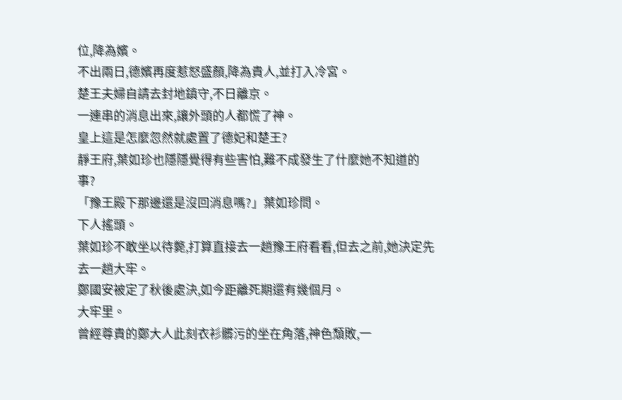位,降為嬪。
不出兩日,德嬪再度惹怒盛顏,降為貴人,並打入冷宮。
楚王夫婦自請去封地鎮守,不日離京。
一連串的消息出來,讓外頭的人都慌了神。
皇上這是怎麼忽然就處置了德妃和楚王?
靜王府,葉如珍也隱隱覺得有些害怕,難不成發生了什麼她不知道的事?
「豫王殿下那邊還是沒回消息嗎?」葉如珍問。
下人搖頭。
葉如珍不敢坐以待斃,打算直接去一趟豫王府看看,但去之前,她決定先去一趟大牢。
鄭國安被定了秋後處決,如今距離死期還有幾個月。
大牢里。
曾經尊貴的鄭大人此刻衣衫髒污的坐在角落,神色頹敗,一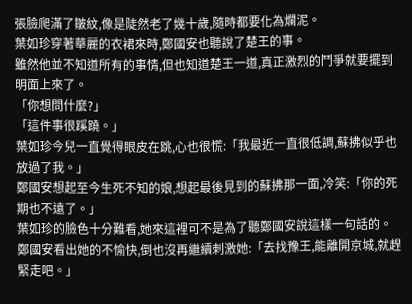張臉爬滿了皺紋,像是陡然老了幾十歲,隨時都要化為爛泥。
葉如珍穿著華麗的衣裙來時,鄭國安也聽說了楚王的事。
雖然他並不知道所有的事情,但也知道楚王一道,真正激烈的鬥爭就要擺到明面上來了。
「你想問什麼?」
「這件事很蹊蹺。」
葉如珍今兒一直覺得眼皮在跳,心也很慌:「我最近一直很低調,蘇拂似乎也放過了我。」
鄭國安想起至今生死不知的娘,想起最後見到的蘇拂那一面,冷笑:「你的死期也不遠了。」
葉如珍的臉色十分難看,她來這裡可不是為了聽鄭國安說這樣一句話的。
鄭國安看出她的不愉快,倒也沒再繼續刺激她:「去找豫王,能離開京城,就趕緊走吧。」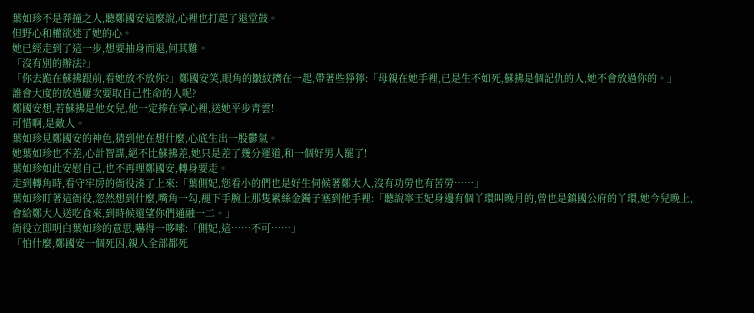葉如珍不是莽撞之人,聽鄭國安這麼說,心裡也打起了退堂鼓。
但野心和權欲迷了她的心。
她已經走到了這一步,想要抽身而退,何其難。
「沒有別的辦法?」
「你去跪在蘇拂跟前,看她放不放你?」鄭國安笑,眼角的皺紋擠在一起,帶著些猙獰:「母親在她手裡,已是生不如死,蘇拂是個記仇的人,她不會放過你的。」
誰會大度的放過屢次要取自己性命的人呢?
鄭國安想,若蘇拂是他女兒,他一定捧在掌心裡,送她平步青雲!
可惜啊,是敵人。
葉如珍見鄭國安的神色,猜到他在想什麼,心底生出一股鬱氣。
她葉如珍也不差,心計智謀,絕不比蘇拂差,她只是差了幾分運道,和一個好男人罷了!
葉如珍如此安慰自己,也不再理鄭國安,轉身要走。
走到轉角時,看守牢房的衙役湊了上來:「葉側妃,您看小的們也是好生伺候著鄭大人,沒有功勞也有苦勞……」
葉如珍盯著這衙役,忽然想到什麼,嘴角一勾,褪下手腕上那隻累絲金鐲子塞到他手裡:「聽說寧王妃身邊有個丫環叫晚月的,曾也是鎮國公府的丫環,她今兒晚上,會給鄭大人送吃食來,到時候還望你們通融一二。」
衙役立即明白葉如珍的意思,嚇得一哆嗦:「側妃,這……不可……」
「怕什麼,鄭國安一個死囚,親人全部都死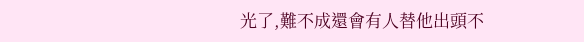光了,難不成還會有人替他出頭不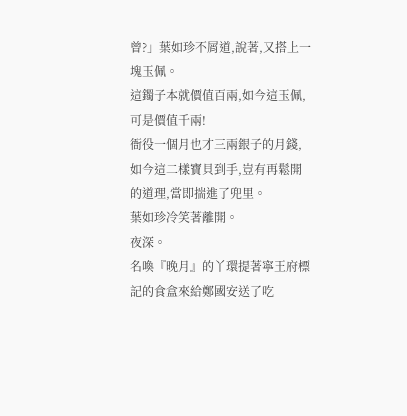曾?」葉如珍不屑道,說著,又搭上一塊玉佩。
這鐲子本就價值百兩,如今這玉佩,可是價值千兩!
衙役一個月也才三兩銀子的月錢,如今這二樣寶貝到手,豈有再鬆開的道理,當即揣進了兜里。
葉如珍冷笑著離開。
夜深。
名喚『晚月』的丫環提著寧王府標記的食盒來給鄭國安送了吃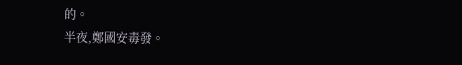的。
半夜,鄭國安毒發。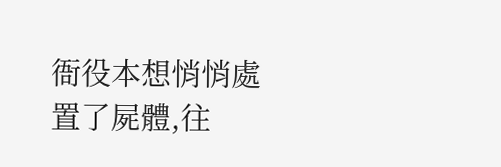衙役本想悄悄處置了屍體,往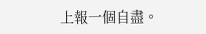上報一個自盡。